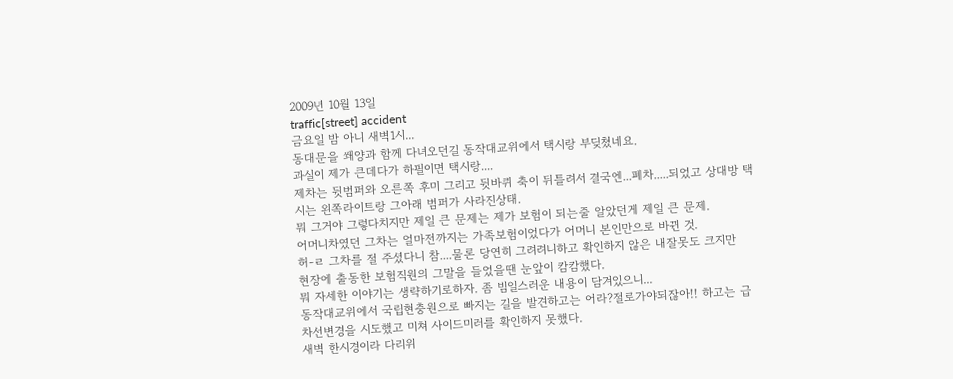2009년 10월 13일
traffic[street] accident
금요일 밤 아니 새벽1시...
동대문을 쐐양과 함께 다녀오던길 동작대교위에서 택시랑 부딪쳤네요.
과실이 제가 큰데다가 하필이면 택시랑....
제차는 뒷범퍼와 오른쪽 후미 그리고 뒷바퀴 축이 뒤틀려서 결국엔...폐차.....되었고 상대방 택시는 왼쪽라이트랑 그아래 범퍼가 사라진상태.
뭐 그거야 그렇다치지만 제일 큰 문제는 제가 보험이 되는줄 알았던게 제일 큰 문제.
어머니차였던 그차는 얼마전까지는 가족보험이었다가 어머니 본인만으로 바뀐 것.
허-ㄹ 그차를 절 주셨다니 참....물론 당연히 그려려니하고 확인하지 않은 내잘못도 크지만
현장에 출동한 보험직원의 그말을 들었을땐 눈앞이 캄캄했다.
뭐 자세한 이야기는 생략하기로하자. 좀 빔일스러운 내용이 담겨있으니...
동작대교위에서 국립현충원으로 빠지는 길을 발견하고는 어라?절로가야되잖아!! 하고는 급차선변경을 시도했고 미쳐 사이드미러를 확인하지 못했다.
새벽 한시경이라 다리위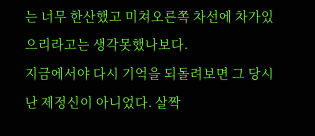는 너무 한산했고 미쳐오른쪽 차선에 차가있으리라고는 생각못했나보다.
지금에서야 다시 기억을 되돌려보면 그 당시 난 제정신이 아니었다. 살짝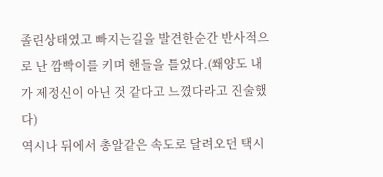졸린상태였고 빠지는길을 발견한순간 반사적으로 난 깜빡이를 키며 핸들을 틀었다.(쐐양도 내가 제정신이 아닌 것 같다고 느꼈다라고 진술했다)
역시나 뒤에서 총알같은 속도로 달려오던 택시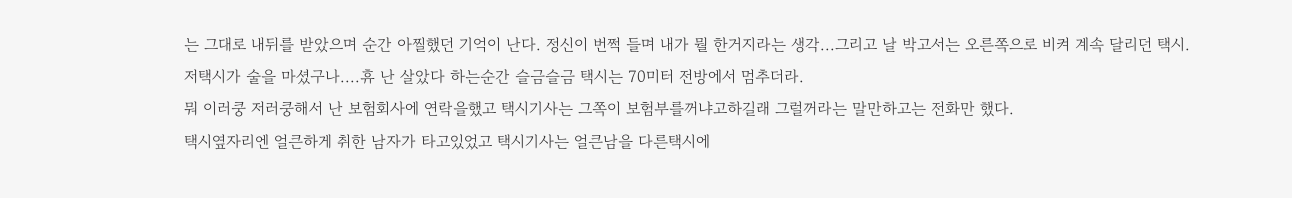는 그대로 내뒤를 받았으며 순간 아찔했던 기억이 난다. 정신이 번쩍 들며 내가 뭘 한거지라는 생각...그리고 날 박고서는 오른쪽으로 비켜 계속 달리던 택시.
저택시가 술을 마셨구나....휴 난 살았다 하는순간 슬금슬금 택시는 70미터 전방에서 멈추더라.
뭐 이러쿵 저러쿵해서 난 보험회사에 연락을했고 택시기사는 그쪽이 보험부를꺼냐고하길래 그럴꺼라는 말만하고는 전화만 했다.
택시옆자리엔 얼큰하게 취한 남자가 타고있었고 택시기사는 얼큰남을 다른택시에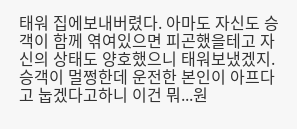태워 집에보내버렸다. 아마도 자신도 승객이 함께 엮여있으면 피곤했을테고 자신의 상태도 양호했으니 태워보냈겠지.
승객이 멀쩡한데 운전한 본인이 아프다고 눕겠다고하니 이건 뭐...원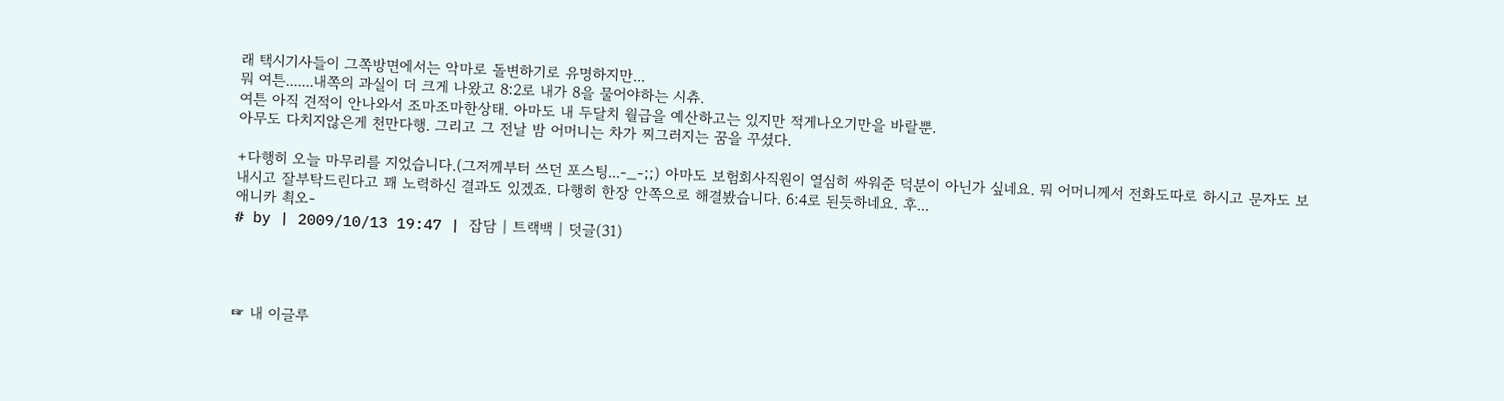래 택시기사들이 그쪽방면에서는 악마로 돌변하기로 유명하지만...
뭐 여튼.......내쪽의 과실이 더 크게 나왔고 8:2로 내가 8을 물어야하는 시츄.
여튼 아직 견적이 안나와서 조마조마한상태. 아마도 내 두달치 월급을 예산하고는 있지만 적게나오기만을 바랄뿐.
아무도 다치지않은게 천만다행. 그리고 그 전날 밤 어머니는 차가 찌그러지는 꿈을 꾸셨다.

+다행히 오늘 마무리를 지었습니다.(그저께부터 쓰던 포스팅...-_-;;) 아마도 보험회사직원이 열심히 싸워준 덕분이 아닌가 싶네요. 뭐 어머니께서 전화도따로 하시고 문자도 보내시고 잘부탁드린다고 꽤 노력하신 결과도 있겠죠. 다행히 한장 안쪽으로 해결봤습니다. 6:4로 된듯하네요. 후...
애니카 쵝오-
# by | 2009/10/13 19:47 | 잡담 | 트랙백 | 덧글(31)




☞ 내 이글루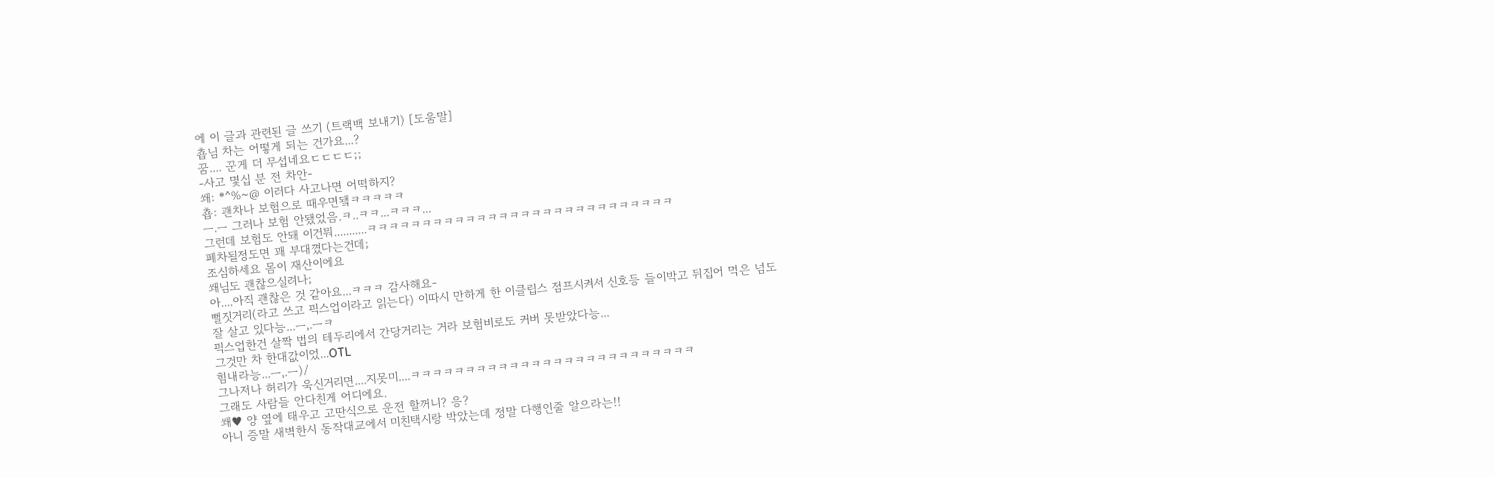에 이 글과 관련된 글 쓰기 (트랙백 보내기) [도움말]
춉님 차는 어떻게 되는 건가요...?
꿈.... 꾼게 더 무섭네요ㄷㄷㄷㄷ;;
-사고 몇십 분 전 차안-
쐐: *^%~@ 이러다 사고나면 어떡하지?
춉: 괜차나 보험으로 때우면됔ㅋㅋㅋㅋㅋ
ㅡ.ㅡ 그러나 보험 안됐었음.ㅋ..ㅋㅋ...ㅋㅋㅋ...
그런데 보험도 안돼 이건뭐...........ㅋㅋㅋㅋㅋㅋㅋㅋㅋㅋㅋㅋㅋㅋㅋㅋㅋㅋㅋㅋㅋㅋㅋㅋㅋㅋㅋㅋ
폐차될정도면 꽤 부대꼈다는건데;
조심하세요 몸이 재산이에요
쐐님도 괜찮으실려나;
아....아직 괜찮은 것 같아요...ㅋㅋㅋ 감사해요-
뻘짓거리(라고 쓰고 픽스업이라고 읽는다) 이따시 만하게 한 이클립스 점프시켜서 신호등 들이박고 뒤집어 먹은 넘도
잘 살고 있다능...ㅡ,.ㅡㅋ
픽스업한건 살짝 법의 테두리에서 간당거리는 거라 보험비로도 커버 못받았다능...
그것만 차 한대값이었...OTL
힘내라능...ㅡ,.ㅡ)/
그나저나 허리가 욱신거리면....지못미....ㅋㅋㅋㅋㅋㅋㅋㅋㅋㅋㅋㅋㅋㅋㅋㅋㅋㅋㅋㅋㅋㅋㅋㅋㅋㅋ
그래도 사람들 안다친게 어디에요.
쐐♥ 양 옆에 태우고 고딴식으로 운전 할꺼니? 응?
아니 증말 새벽한시 동작대교에서 미친택시랑 박았는데 정말 다행인줄 알으라는!!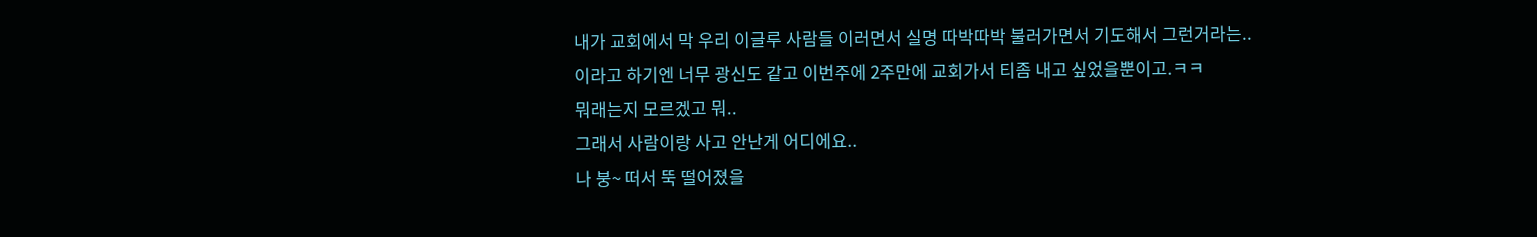내가 교회에서 막 우리 이글루 사람들 이러면서 실명 따박따박 불러가면서 기도해서 그런거라는..
이라고 하기엔 너무 광신도 같고 이번주에 2주만에 교회가서 티좀 내고 싶었을뿐이고.ㅋㅋ
뭐래는지 모르겠고 뭐..
그래서 사람이랑 사고 안난게 어디에요..
나 붕~ 떠서 뚝 떨어졌을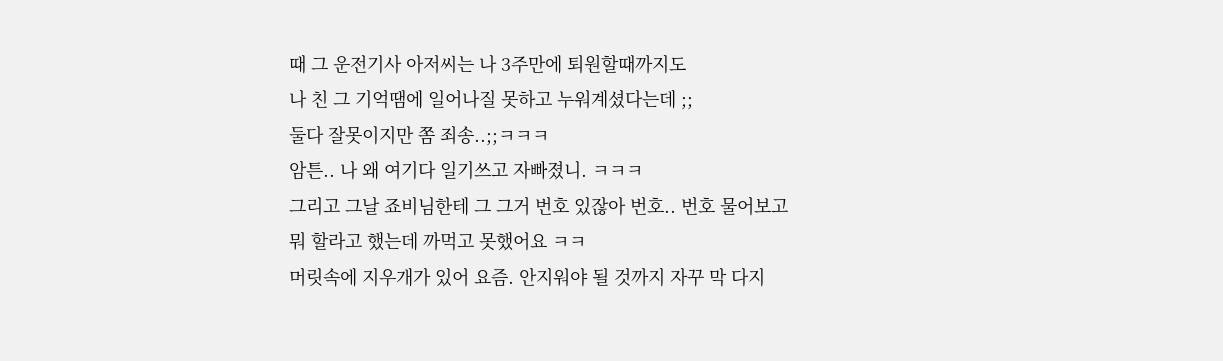때 그 운전기사 아저씨는 나 3주만에 퇴원할때까지도
나 친 그 기억땜에 일어나질 못하고 누워계셨다는데 ;;
둘다 잘못이지만 쫌 죄송..;;ㅋㅋㅋ
암튼.. 나 왜 여기다 일기쓰고 자빠졌니. ㅋㅋㅋ
그리고 그날 죠비님한테 그 그거 번호 있잖아 번호.. 번호 물어보고
뭐 할라고 했는데 까먹고 못했어요 ㅋㅋ
머릿속에 지우개가 있어 요즘. 안지워야 될 것까지 자꾸 막 다지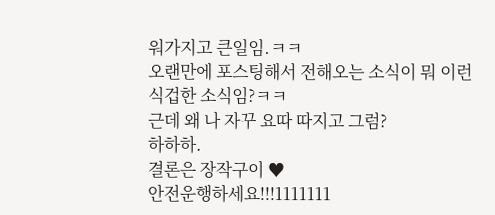워가지고 큰일임.ㅋㅋ
오랜만에 포스팅해서 전해오는 소식이 뭐 이런 식겁한 소식임?ㅋㅋ
근데 왜 나 자꾸 요따 따지고 그럼?
하하하.
결론은 장작구이 ♥
안전운행하세요!!!1111111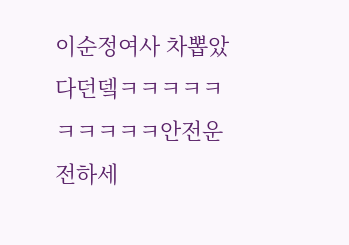이순정여사 차뽑았다던뎈ㅋㅋㅋㅋㅋㅋㅋㅋㅋㅋ안전운전하세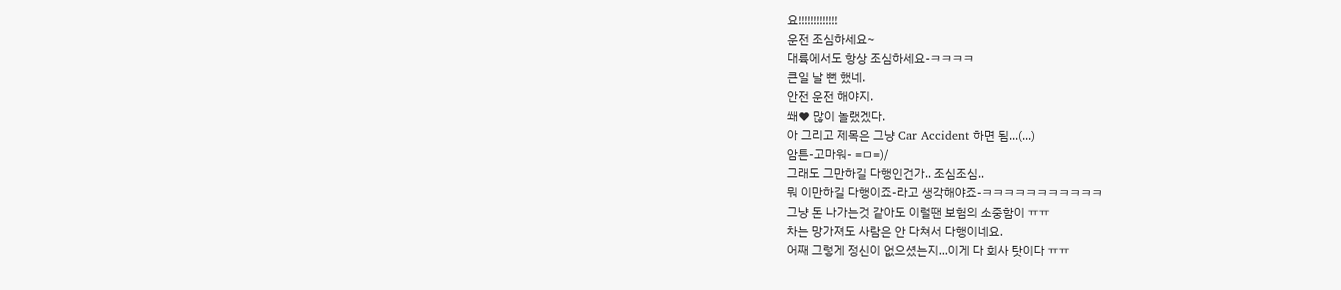요!!!!!!!!!!!!!
운전 조심하세요~
대륙에서도 항상 조심하세요-ㅋㅋㅋㅋ
큰일 날 뻔 했네.
안전 운전 해야지.
쐐♥ 많이 놀랬겠다.
아 그리고 제목은 그냥 Car Accident 하면 됨...(...)
암튼-고마워- =ㅁ=)/
그래도 그만하길 다행인건가.. 조심조심..
뭐 이만하길 다행이죠-라고 생각해야죠-ㅋㅋㅋㅋㅋㅋㅋㅋㅋㅋㅋ
그냥 돈 나가는것 같아도 이럴땐 보험의 소중함이 ㅠㅠ
차는 망가져도 사람은 안 다쳐서 다행이네요.
어째 그렇게 정신이 없으셨는지...이게 다 회사 탓이다 ㅠㅠ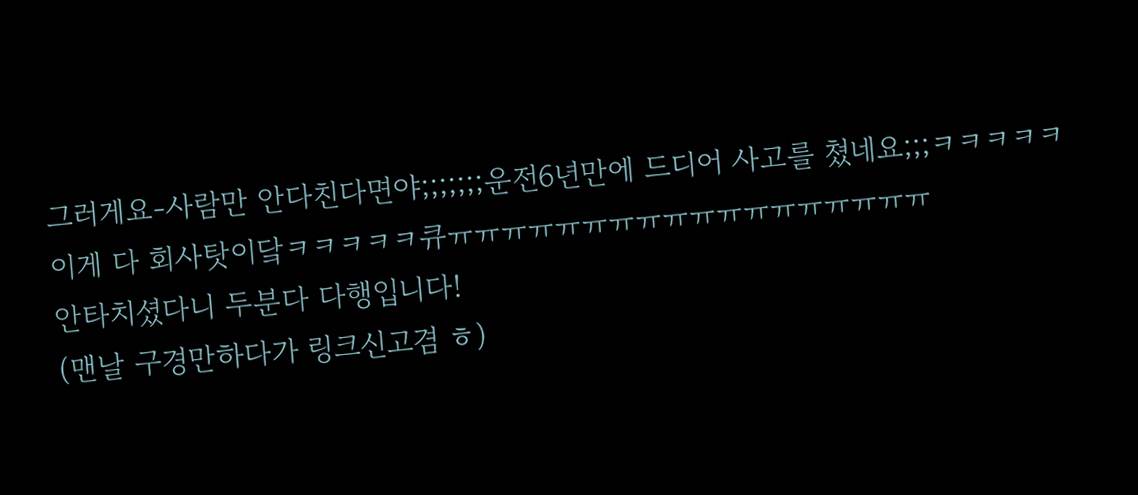그러게요-사람만 안다친다면야;;;;;;;운전6년만에 드디어 사고를 쳤네요;;;ㅋㅋㅋㅋㅋ
이게 다 회사탓이닼ㅋㅋㅋㅋㅋ큐ㅠㅠㅠㅠㅠㅠㅠㅠㅠㅠㅠㅠㅠㅠㅠㅠㅠㅠ
안타치셨다니 두분다 다행입니다!
(맨날 구경만하다가 링크신고겸 ㅎ)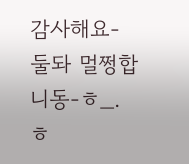감사해요-둘돠 멀쩡합니동-ㅎ_.ㅎ